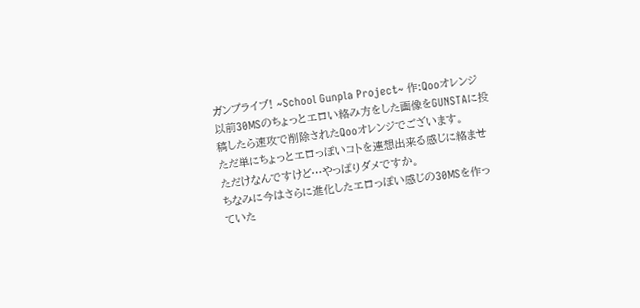ガンプライブ! ~School Gunpla Project~ 作:Qooオレンジ
以前30MSのちょっとエロい絡み方をした画像をGUNSTAに投稿したら速攻で削除されたQooオレンジでございます。
ただ単にちょっとエロっぽいコトを連想出来る感じに絡ませただけなんですけど…やっぱりダメですか。
ちなみに今はさらに進化したエロっぽい感じの30MSを作っていた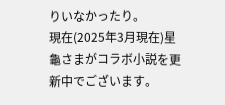りいなかったり。
現在(2025年3月現在)星龜さまがコラボ小説を更新中でございます。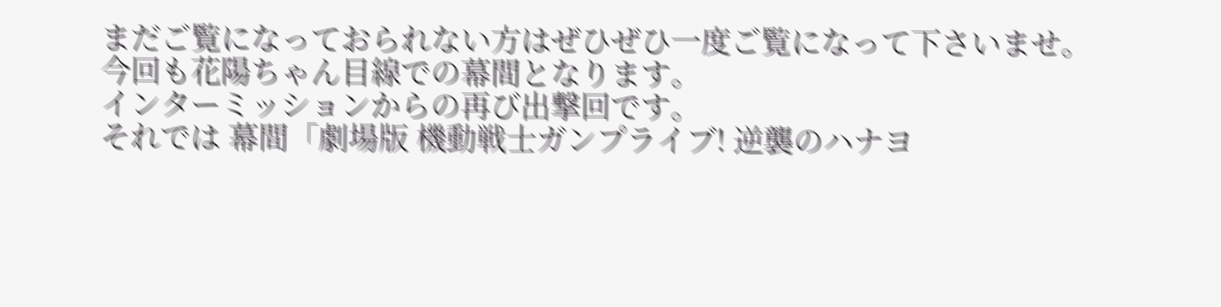まだご覧になっておられない方はぜひぜひ一度ご覧になって下さいませ。
今回も花陽ちゃん目線での幕間となります。
インターミッションからの再び出撃回です。
それでは 幕間「劇場版 機動戦士ガンプライブ! 逆襲のハナヨ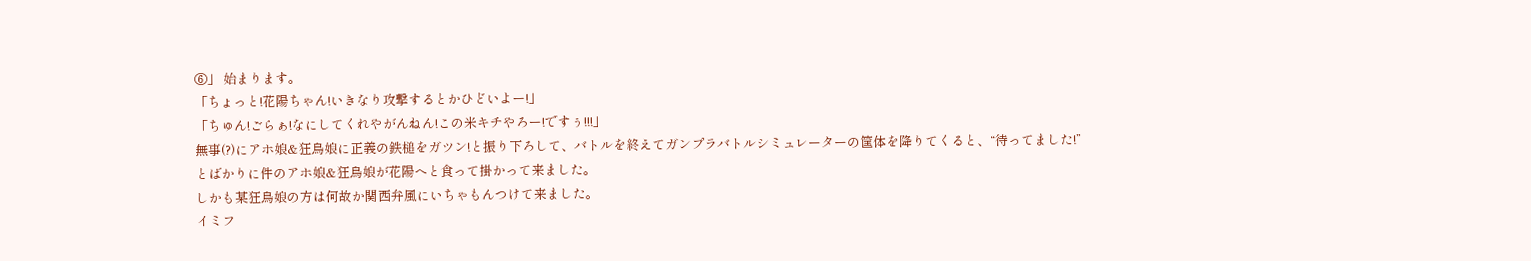⑥」 始まります。
「ちょっと!花陽ちゃん!いきなり攻撃するとかひどいよー!」
「ちゅん!ごらぁ!なにしてくれやがんねん!この米キチやろー!ですぅ!!!」
無事(?)にアホ娘&狂鳥娘に正義の鉄槌をガツン!と振り下ろして、バトルを終えてガンプラバトルシミュレーターの筐体を降りてくると、“待ってました!”とばかりに件のアホ娘&狂鳥娘が花陽へと食って掛かって来ました。
しかも某狂鳥娘の方は何故か関西弁風にいちゃもんつけて来ました。
イミフ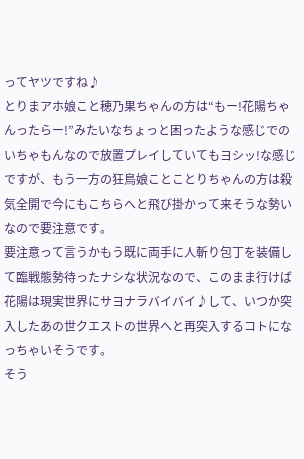ってヤツですね♪
とりまアホ娘こと穂乃果ちゃんの方は“もー!花陽ちゃんったらー!”みたいなちょっと困ったような感じでのいちゃもんなので放置プレイしていてもヨシッ!な感じですが、もう一方の狂鳥娘ことことりちゃんの方は殺気全開で今にもこちらへと飛び掛かって来そうな勢いなので要注意です。
要注意って言うかもう既に両手に人斬り包丁を装備して臨戦態勢待ったナシな状況なので、このまま行けば花陽は現実世界にサヨナラバイバイ♪して、いつか突入したあの世クエストの世界へと再突入するコトになっちゃいそうです。
そう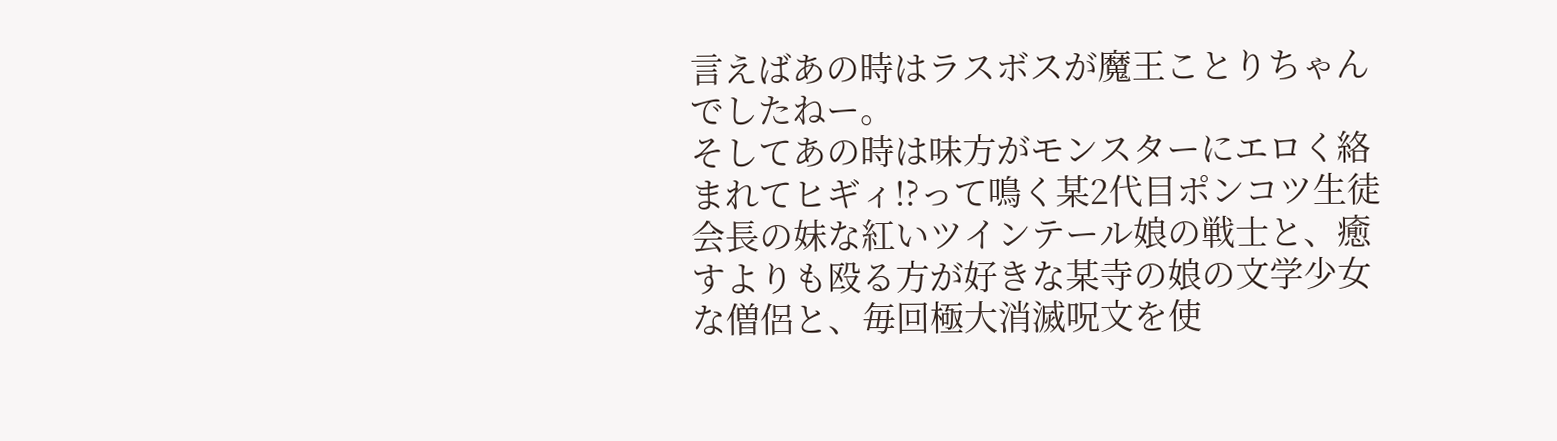言えばあの時はラスボスが魔王ことりちゃんでしたねー。
そしてあの時は味方がモンスターにエロく絡まれてヒギィ!?って鳴く某2代目ポンコツ生徒会長の妹な紅いツインテール娘の戦士と、癒すよりも殴る方が好きな某寺の娘の文学少女な僧侶と、毎回極大消滅呪文を使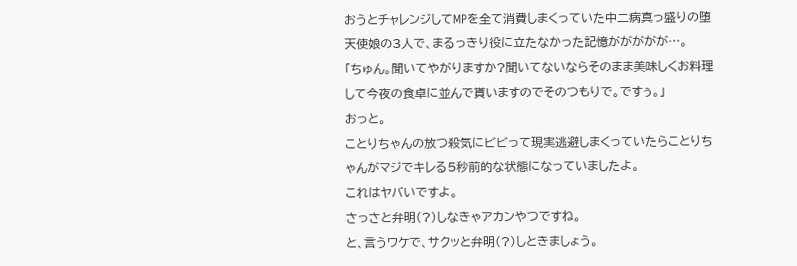おうとチャレンジしてMPを全て消費しまくっていた中二病真っ盛りの堕天使娘の3人で、まるっきり役に立たなかった記憶ががががが…。
「ちゅん。聞いてやがりますか?聞いてないならそのまま美味しくお料理して今夜の食卓に並んで貰いますのでそのつもりで。ですぅ。」
おっと。
ことりちゃんの放つ殺気にビビって現実逃避しまくっていたらことりちゃんがマジでキレる5秒前的な状態になっていましたよ。
これはヤバいですよ。
さっさと弁明(?)しなきゃアカンやつですね。
と、言うワケで、サクッと弁明(?)しときましょう。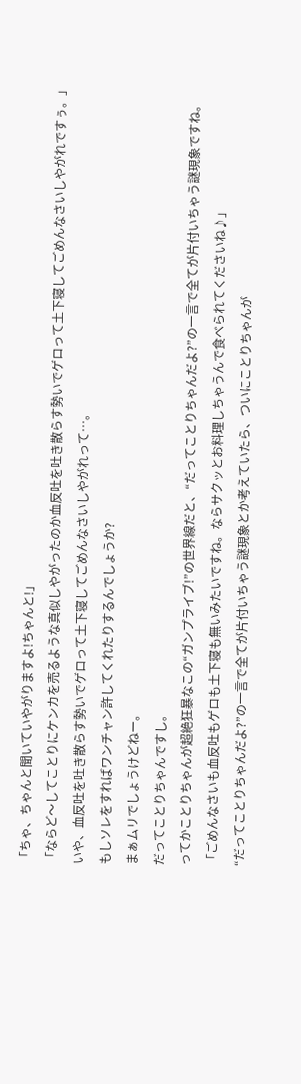「ちゃ、ちゃんと聞いていやがりますよ!ちゃんと!」
「ならど〜してことりにケンカを売るような真似しやがったのか血反吐を吐き散らす勢いでゲロって土下寝してごめんなさいしやがれですぅ。」
いや、血反吐を吐き散らす勢いでゲロって土下寝してごめんなさいしやがれって…。
もしソレをすればワンチャン許してくれたりするんでしょうか?
まぁムリでしょうけどねー。
だってことりちゃんですし。
ってかことりちゃんが超絶狂暴なこの“ガンプライブ!”の世界線だと、“だってことりちゃんだよ?”の一言で全てが片付いちゃう謎現象ですね。
「ごめんなさいも血反吐もゲロも土下寝も無いみたいですね。ならサクッとお料理しちゃうんで食べられてくださいね♪」
“だってことりちゃんだよ?”の一言で全てが片付いちゃう謎現象とか考えていたら、ついにことりちゃんが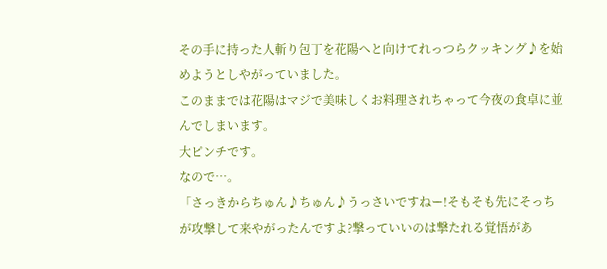その手に持った人斬り包丁を花陽へと向けてれっつらクッキング♪を始めようとしやがっていました。
このままでは花陽はマジで美味しくお料理されちゃって今夜の食卓に並んでしまいます。
大ピンチです。
なので…。
「さっきからちゅん♪ちゅん♪うっさいですねー!そもそも先にそっちが攻撃して来やがったんですよ?撃っていいのは撃たれる覚悟があ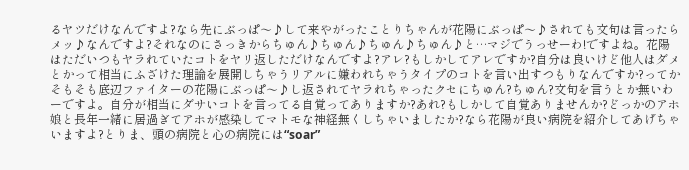るヤツだけなんですよ?なら先にぶっぱ〜♪して来やがったことりちゃんが花陽にぶっぱ〜♪されても文句は言ったらメッ♪なんですよ?それなのにさっきからちゅん♪ちゅん♪ちゅん♪ちゅん♪と…マジでうっせーわ!ですよね。花陽はただいつもヤラれていたコトをヤリ返しただけなんですよ?アレ?もしかしてアレですか?自分は良いけど他人はダメとかって相当にふざけた理論を展開しちゃうリアルに嫌われちゃうタイプのコトを言い出すつもりなんですか?ってかそもそも底辺ファイターの花陽にぶっぱ〜♪し返されてヤラれちゃったクセにちゅん?ちゅん?文句を言うとか無いわーですよ。自分が相当にダサいコトを言ってる自覚ってありますか?あれ?もしかして自覚ありませんか?どっかのアホ娘と長年一緒に居過ぎてアホが感染してマトモな神経無くしちゃいましたか?なら花陽が良い病院を紹介してあげちゃいますよ?とりま、頭の病院と心の病院には“soar”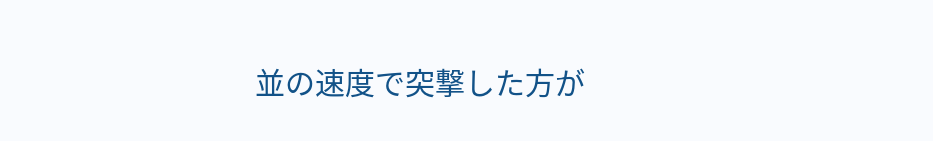並の速度で突撃した方が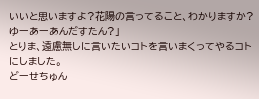いいと思いますよ?花陽の言ってること、わかりますか?ゆーあーあんだすたん?」
とりま、遠慮無しに言いたいコトを言いまくってやるコトにしました。
どーせちゅん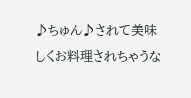♪ちゅん♪されて美味しくお料理されちゃうな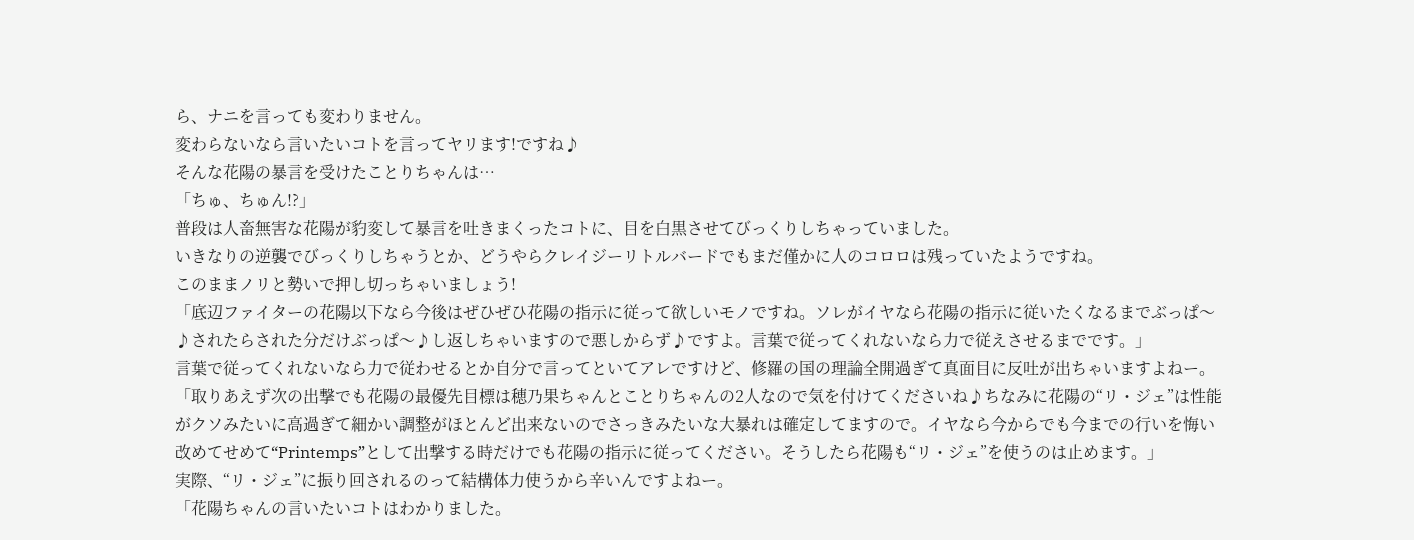ら、ナニを言っても変わりません。
変わらないなら言いたいコトを言ってヤリます!ですね♪
そんな花陽の暴言を受けたことりちゃんは…
「ちゅ、ちゅん!?」
普段は人畜無害な花陽が豹変して暴言を吐きまくったコトに、目を白黒させてびっくりしちゃっていました。
いきなりの逆襲でびっくりしちゃうとか、どうやらクレイジーリトルバードでもまだ僅かに人のコロロは残っていたようですね。
このままノリと勢いで押し切っちゃいましょう!
「底辺ファイターの花陽以下なら今後はぜひぜひ花陽の指示に従って欲しいモノですね。ソレがイヤなら花陽の指示に従いたくなるまでぶっぱ〜♪されたらされた分だけぶっぱ〜♪し返しちゃいますので悪しからず♪ですよ。言葉で従ってくれないなら力で従えさせるまでです。」
言葉で従ってくれないなら力で従わせるとか自分で言ってといてアレですけど、修羅の国の理論全開過ぎて真面目に反吐が出ちゃいますよねー。
「取りあえず次の出撃でも花陽の最優先目標は穂乃果ちゃんとことりちゃんの2人なので気を付けてくださいね♪ちなみに花陽の“リ・ジェ”は性能がクソみたいに高過ぎて細かい調整がほとんど出来ないのでさっきみたいな大暴れは確定してますので。イヤなら今からでも今までの行いを悔い改めてせめて“Printemps”として出撃する時だけでも花陽の指示に従ってください。そうしたら花陽も“リ・ジェ”を使うのは止めます。」
実際、“リ・ジェ”に振り回されるのって結構体力使うから辛いんですよねー。
「花陽ちゃんの言いたいコトはわかりました。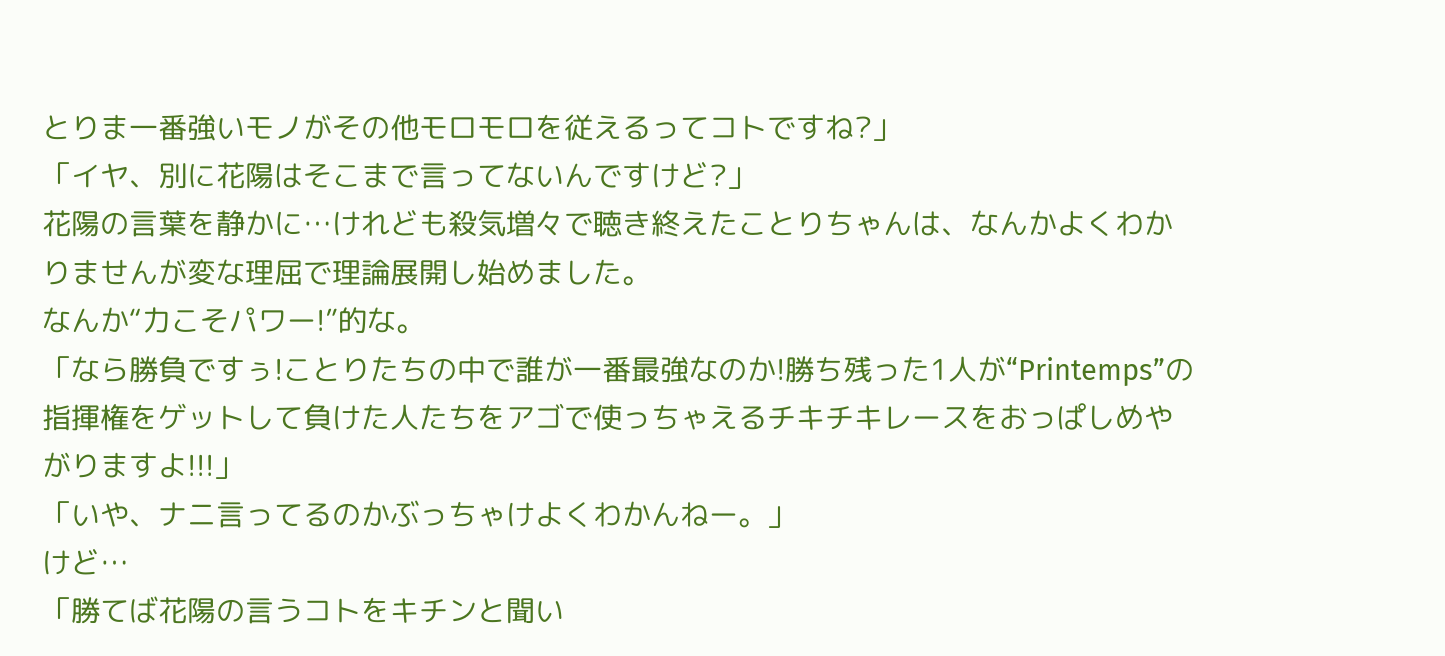とりま一番強いモノがその他モロモロを従えるってコトですね?」
「イヤ、別に花陽はそこまで言ってないんですけど?」
花陽の言葉を静かに…けれども殺気増々で聴き終えたことりちゃんは、なんかよくわかりませんが変な理屈で理論展開し始めました。
なんか“力こそパワー!”的な。
「なら勝負ですぅ!ことりたちの中で誰が一番最強なのか!勝ち残った1人が“Printemps”の指揮権をゲットして負けた人たちをアゴで使っちゃえるチキチキレースをおっぱしめやがりますよ!!!」
「いや、ナニ言ってるのかぶっちゃけよくわかんねー。」
けど…
「勝てば花陽の言うコトをキチンと聞い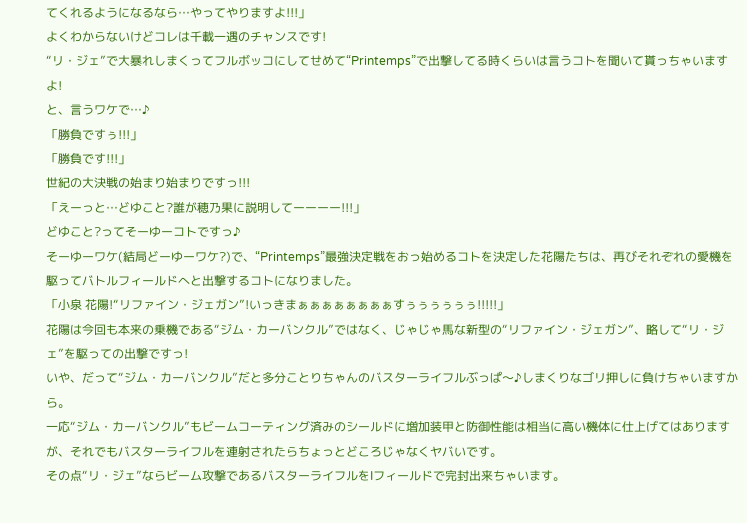てくれるようになるなら…やってやりますよ!!!」
よくわからないけどコレは千載一遇のチャンスです!
“リ・ジェ”で大暴れしまくってフルボッコにしてせめて“Printemps”で出撃してる時くらいは言うコトを聞いて貰っちゃいますよ!
と、言うワケで…♪
「勝負ですぅ!!!」
「勝負です!!!」
世紀の大決戦の始まり始まりですっ!!!
「えーっと…どゆこと?誰が穂乃果に説明してーーーー!!!」
どゆこと?ってそーゆーコトですっ♪
そーゆーワケ(結局どーゆーワケ?)で、“Printemps”最強決定戦をおっ始めるコトを決定した花陽たちは、再びそれぞれの愛機を駆ってバトルフィールドへと出撃するコトになりました。
「小泉 花陽!“リファイン・ジェガン”!いっきまぁぁぁぁぁぁぁぁすぅぅぅぅぅぅ!!!!!」
花陽は今回も本来の乗機である“ジム・カーバンクル”ではなく、じゃじゃ馬な新型の“リファイン・ジェガン”、略して“リ・ジェ”を駆っての出撃ですっ!
いや、だって“ジム・カーバンクル”だと多分ことりちゃんのバスターライフルぶっぱ〜♪しまくりなゴリ押しに負けちゃいますから。
一応“ジム・カーバンクル”もビームコーティング済みのシールドに増加装甲と防御性能は相当に高い機体に仕上げてはありますが、それでもバスターライフルを連射されたらちょっとどころじゃなくヤバいです。
その点“リ・ジェ”ならビーム攻撃であるバスターライフルをIフィールドで完封出来ちゃいます。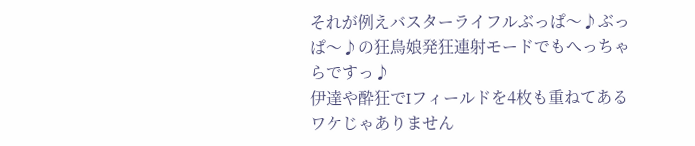それが例えバスターライフルぶっぱ〜♪ぶっぱ〜♪の狂鳥娘発狂連射モードでもへっちゃらですっ♪
伊達や酔狂でIフィールドを4枚も重ねてあるワケじゃありません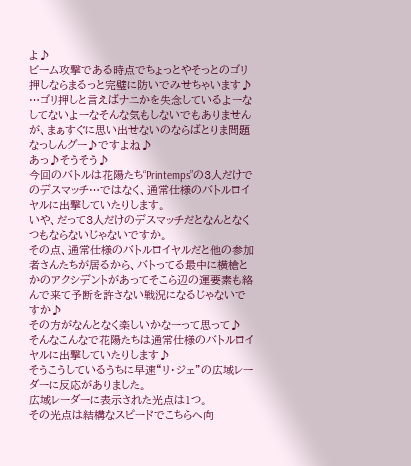よ♪
ビーム攻撃である時点でちょっとやそっとのゴリ押しならまるっと完璧に防いでみせちゃいます♪
…ゴリ押しと言えばナニかを失念しているよーなしてないよーなそんな気もしないでもありませんが、まぁすぐに思い出せないのならばとりま問題なっしんグー♪ですよね♪
あっ♪そうそう♪
今回のバトルは花陽たち“Printemps”の3人だけでのデスマッチ…ではなく、通常仕様のバトルロイヤルに出撃していたりします。
いや、だって3人だけのデスマッチだとなんとなくつもならないじゃないですか。
その点、通常仕様のバトルロイヤルだと他の参加者さんたちが居るから、バトってる最中に横槍とかのアクシデントがあってそこら辺の運要素も絡んで来て予断を許さない戦況になるじゃないですか♪
その方がなんとなく楽しいかなーって思って♪
そんなこんなで花陽たちは通常仕様のバトルロイヤルに出撃していたりします♪
そうこうしているうちに早速“リ・ジェ”の広域レーダーに反応がありました。
広域レーダーに表示された光点は1つ。
その光点は結構なスピードでこちらへ向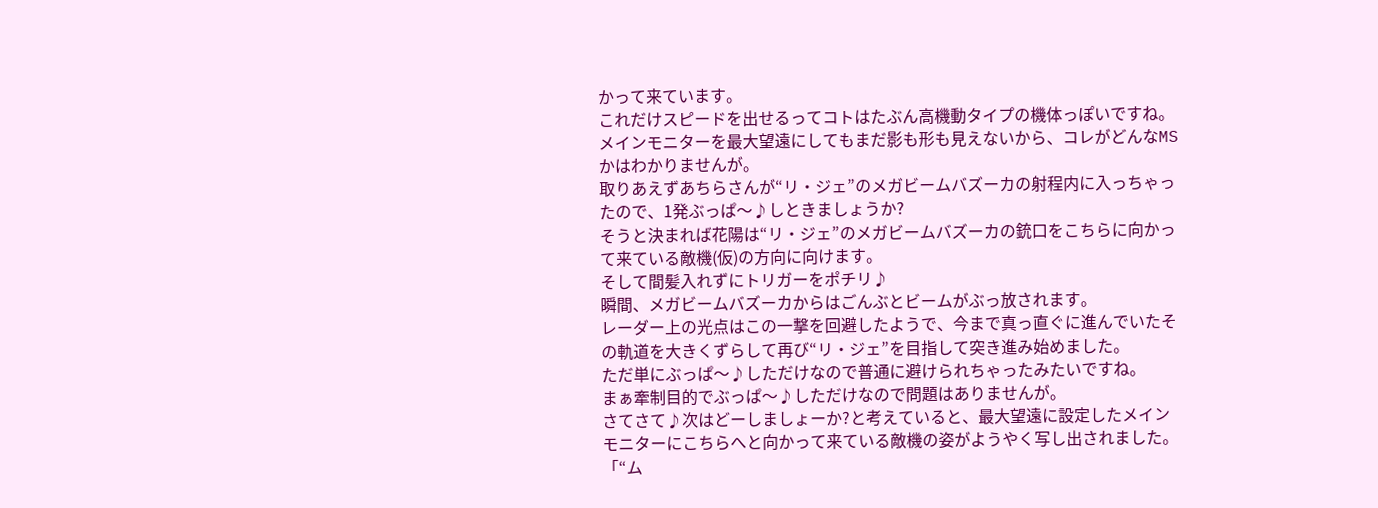かって来ています。
これだけスピードを出せるってコトはたぶん高機動タイプの機体っぽいですね。
メインモニターを最大望遠にしてもまだ影も形も見えないから、コレがどんなMSかはわかりませんが。
取りあえずあちらさんが“リ・ジェ”のメガビームバズーカの射程内に入っちゃったので、1発ぶっぱ〜♪しときましょうか?
そうと決まれば花陽は“リ・ジェ”のメガビームバズーカの銃口をこちらに向かって来ている敵機(仮)の方向に向けます。
そして間髪入れずにトリガーをポチリ♪
瞬間、メガビームバズーカからはごんぶとビームがぶっ放されます。
レーダー上の光点はこの一撃を回避したようで、今まで真っ直ぐに進んでいたその軌道を大きくずらして再び“リ・ジェ”を目指して突き進み始めました。
ただ単にぶっぱ〜♪しただけなので普通に避けられちゃったみたいですね。
まぁ牽制目的でぶっぱ〜♪しただけなので問題はありませんが。
さてさて♪次はどーしましょーか?と考えていると、最大望遠に設定したメインモニターにこちらへと向かって来ている敵機の姿がようやく写し出されました。
「“ム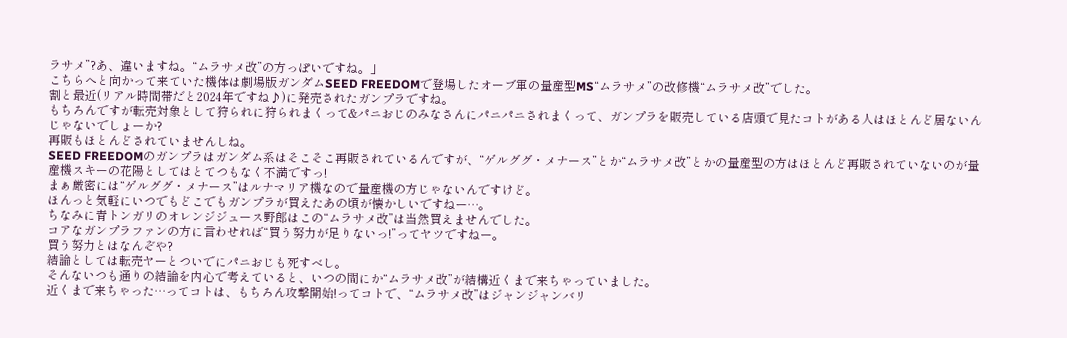ラサメ”?あ、違いますね。“ムラサメ改”の方っぽいですね。」
こちらへと向かって来ていた機体は劇場版ガンダムSEED FREEDOMで登場したオーブ軍の量産型MS“ムラサメ”の改修機“ムラサメ改”でした。
割と最近(リアル時間帯だと2024年ですね♪)に発売されたガンプラですね。
もちろんですが転売対象として狩られに狩られまくって&パニおじのみなさんにパニパニされまくって、ガンプラを販売している店頭で見たコトがある人はほとんど居ないんじゃないでしょーか?
再販もほとんどされていませんしね。
SEED FREEDOMのガンプラはガンダム系はそこそこ再販されているんですが、“ゲルググ・メナース”とか“ムラサメ改”とかの量産型の方はほとんど再販されていないのが量産機スキーの花陽としてはとてつもなく不満ですっ!
まぁ厳密には“ゲルググ・メナース”はルナマリア機なので量産機の方じゃないんですけど。
ほんっと気軽にいつでもどこでもガンプラが買えたあの頃が懐かしいですねー…。
ちなみに青トンガリのオレンジジュース野郎はこの“ムラサメ改”は当然買えませんでした。
コアなガンプラファンの方に言わせれば“買う努力が足りないっ!”ってヤツですねー。
買う努力とはなんぞや?
結論としては転売ヤーとついでにパニおじも死すべし。
そんないつも通りの結論を内心で考えていると、いつの間にか“ムラサメ改”が結構近くまで来ちゃっていました。
近くまで来ちゃった…ってコトは、もちろん攻撃開始!ってコトで、“ムラサメ改”はジャンジャンバリ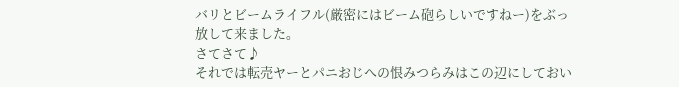バリとビームライフル(厳密にはビーム砲らしいですねー)をぶっ放して来ました。
さてさて♪
それでは転売ヤーとパニおじへの恨みつらみはこの辺にしておい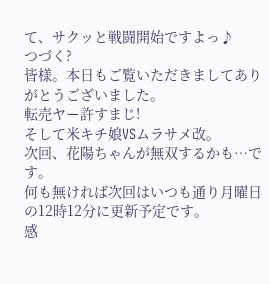て、サクッと戦闘開始ですよっ♪
つづく?
皆様。本日もご覧いただきましてありがとうございました。
転売ヤー許すまじ!
そして米キチ娘VSムラサメ改。
次回、花陽ちゃんが無双するかも…です。
何も無ければ次回はいつも通り月曜日の12時12分に更新予定です。
感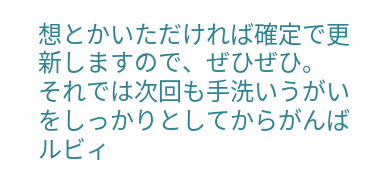想とかいただければ確定で更新しますので、ぜひぜひ。
それでは次回も手洗いうがいをしっかりとしてからがんばルビィ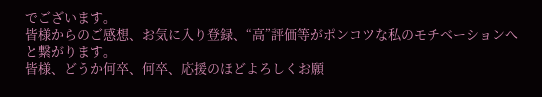でございます。
皆様からのご感想、お気に入り登録、“高”評価等がポンコツな私のモチベーションへと繋がります。
皆様、どうか何卒、何卒、応援のほどよろしくお願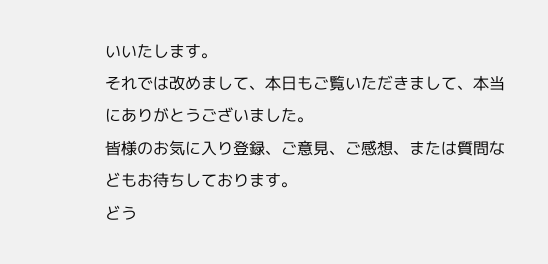いいたします。
それでは改めまして、本日もご覧いただきまして、本当にありがとうございました。
皆様のお気に入り登録、ご意見、ご感想、または質問などもお待ちしております。
どう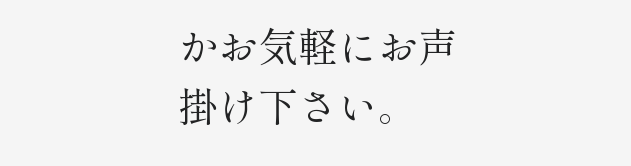かお気軽にお声掛け下さい。